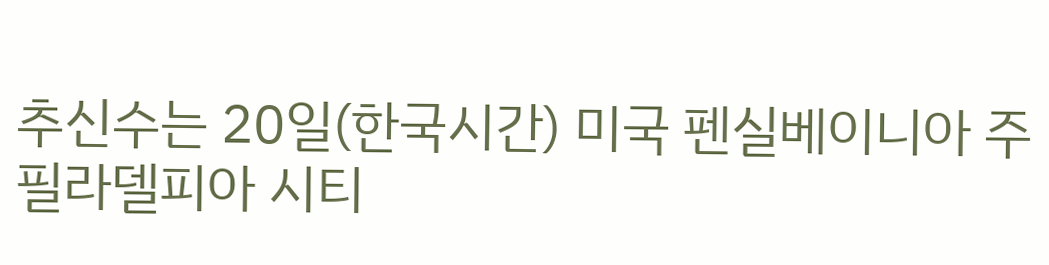추신수는 20일(한국시간) 미국 펜실베이니아 주 필라델피아 시티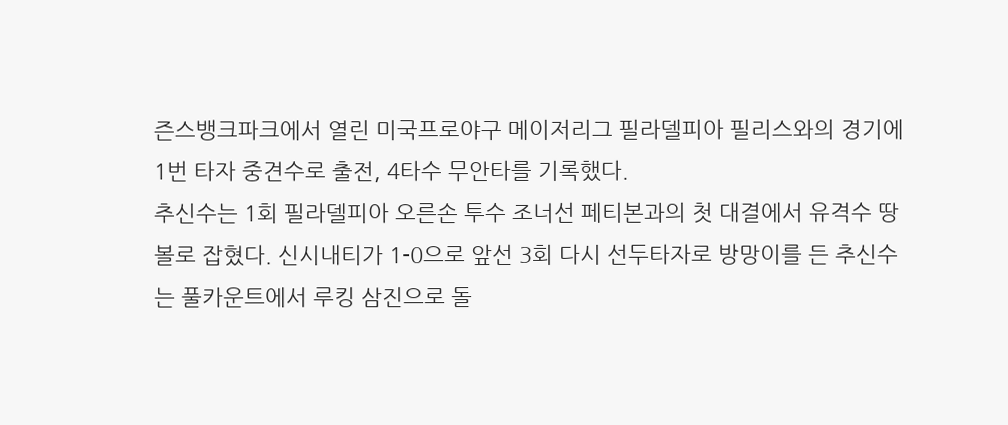즌스뱅크파크에서 열린 미국프로야구 메이저리그 필라델피아 필리스와의 경기에 1번 타자 중견수로 출전, 4타수 무안타를 기록했다.
추신수는 1회 필라델피아 오른손 투수 조너선 페티본과의 첫 대결에서 유격수 땅볼로 잡혔다. 신시내티가 1-0으로 앞선 3회 다시 선두타자로 방망이를 든 추신수는 풀카운트에서 루킹 삼진으로 돌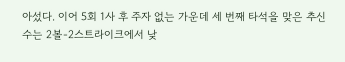아섰다. 이어 5회 1사 후 주자 없는 가운데 세 번째 타석을 맞은 추신수는 2볼-2스트라이크에서 낮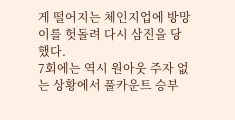게 떨어지는 체인지업에 방망이를 헛돌려 다시 삼진을 당했다.
7회에는 역시 원아웃 주자 없는 상황에서 풀카운트 승부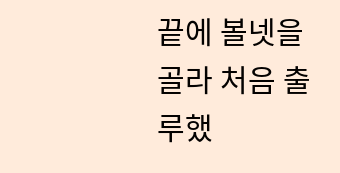끝에 볼넷을 골라 처음 출루했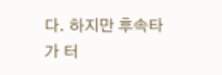다. 하지만 후속타가 터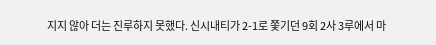지지 않아 더는 진루하지 못했다. 신시내티가 2-1로 쫓기던 9회 2사 3루에서 마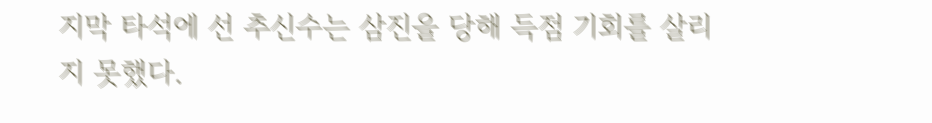지막 타석에 선 추신수는 삼진을 당해 득점 기회를 살리지 못했다.